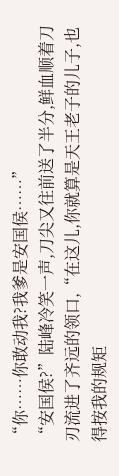“你……你敢动我?我爹是安国侯……”
“安国侯?”陆峰冷笑一声,刀尖又往前送了半分,鲜血顺着刀刃流进了齐远的领口,“在这儿,你就算是天王老子的儿子,也得按我的规矩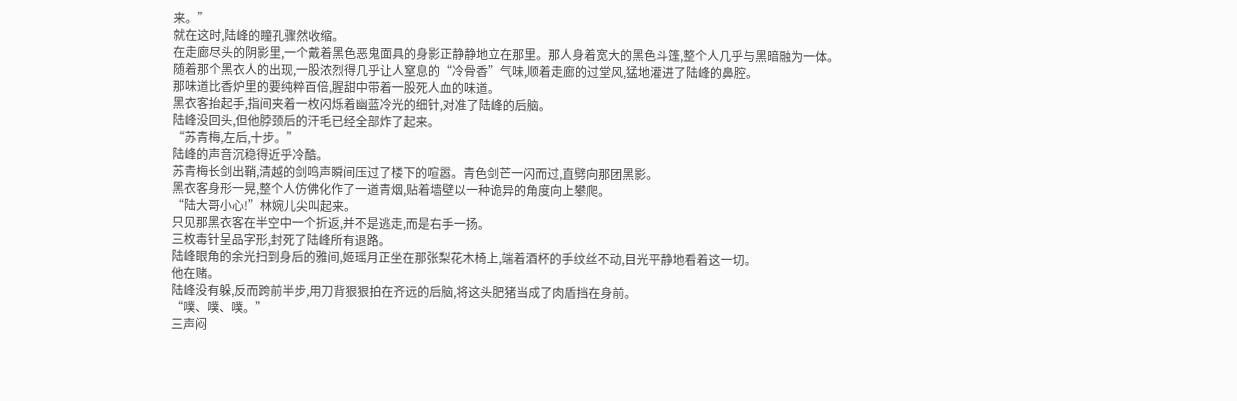来。”
就在这时,陆峰的瞳孔骤然收缩。
在走廊尽头的阴影里,一个戴着黑色恶鬼面具的身影正静静地立在那里。那人身着宽大的黑色斗篷,整个人几乎与黑暗融为一体。
随着那个黑衣人的出现,一股浓烈得几乎让人窒息的“冷骨香”气味,顺着走廊的过堂风,猛地灌进了陆峰的鼻腔。
那味道比香炉里的要纯粹百倍,腥甜中带着一股死人血的味道。
黑衣客抬起手,指间夹着一枚闪烁着幽蓝冷光的细针,对准了陆峰的后脑。
陆峰没回头,但他脖颈后的汗毛已经全部炸了起来。
“苏青梅,左后,十步。”
陆峰的声音沉稳得近乎冷酷。
苏青梅长剑出鞘,清越的剑鸣声瞬间压过了楼下的喧嚣。青色剑芒一闪而过,直劈向那团黑影。
黑衣客身形一晃,整个人仿佛化作了一道青烟,贴着墙壁以一种诡异的角度向上攀爬。
“陆大哥小心!”林婉儿尖叫起来。
只见那黑衣客在半空中一个折返,并不是逃走,而是右手一扬。
三枚毒针呈品字形,封死了陆峰所有退路。
陆峰眼角的余光扫到身后的雅间,姬瑶月正坐在那张梨花木椅上,端着酒杯的手纹丝不动,目光平静地看着这一切。
他在赌。
陆峰没有躲,反而跨前半步,用刀背狠狠拍在齐远的后脑,将这头肥猪当成了肉盾挡在身前。
“噗、噗、噗。”
三声闷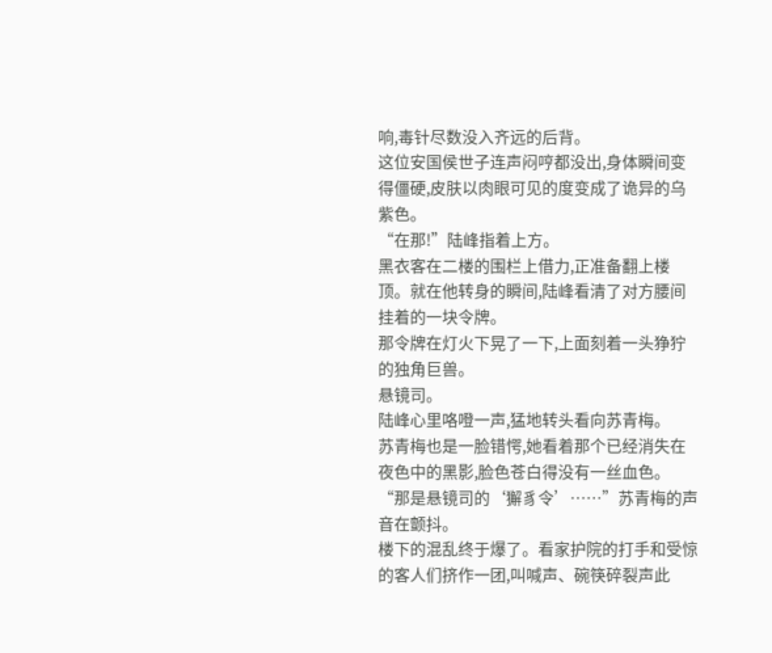响,毒针尽数没入齐远的后背。
这位安国侯世子连声闷哼都没出,身体瞬间变得僵硬,皮肤以肉眼可见的度变成了诡异的乌紫色。
“在那!”陆峰指着上方。
黑衣客在二楼的围栏上借力,正准备翻上楼顶。就在他转身的瞬间,陆峰看清了对方腰间挂着的一块令牌。
那令牌在灯火下晃了一下,上面刻着一头狰狞的独角巨兽。
悬镜司。
陆峰心里咯噔一声,猛地转头看向苏青梅。
苏青梅也是一脸错愕,她看着那个已经消失在夜色中的黑影,脸色苍白得没有一丝血色。
“那是悬镜司的‘獬豸令’……”苏青梅的声音在颤抖。
楼下的混乱终于爆了。看家护院的打手和受惊的客人们挤作一团,叫喊声、碗筷碎裂声此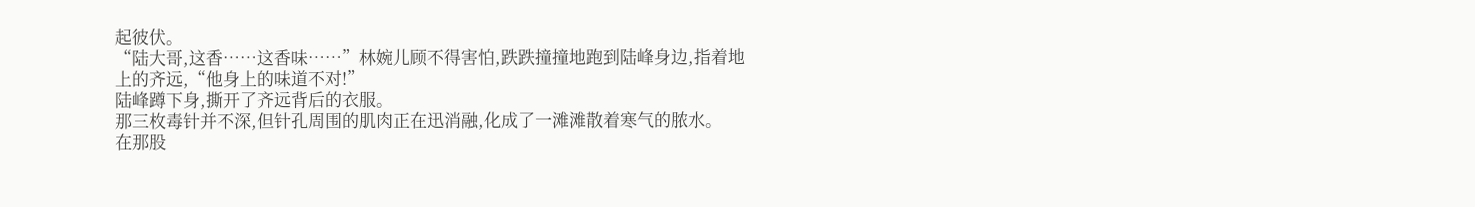起彼伏。
“陆大哥,这香……这香味……”林婉儿顾不得害怕,跌跌撞撞地跑到陆峰身边,指着地上的齐远,“他身上的味道不对!”
陆峰蹲下身,撕开了齐远背后的衣服。
那三枚毒针并不深,但针孔周围的肌肉正在迅消融,化成了一滩滩散着寒气的脓水。
在那股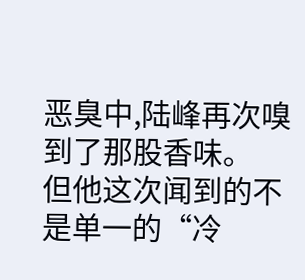恶臭中,陆峰再次嗅到了那股香味。
但他这次闻到的不是单一的“冷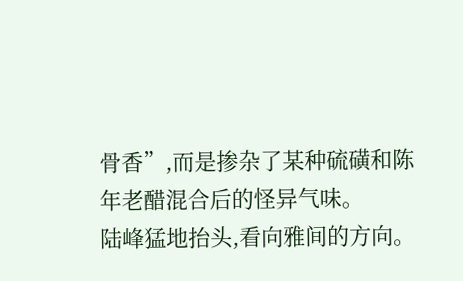骨香”,而是掺杂了某种硫磺和陈年老醋混合后的怪异气味。
陆峰猛地抬头,看向雅间的方向。